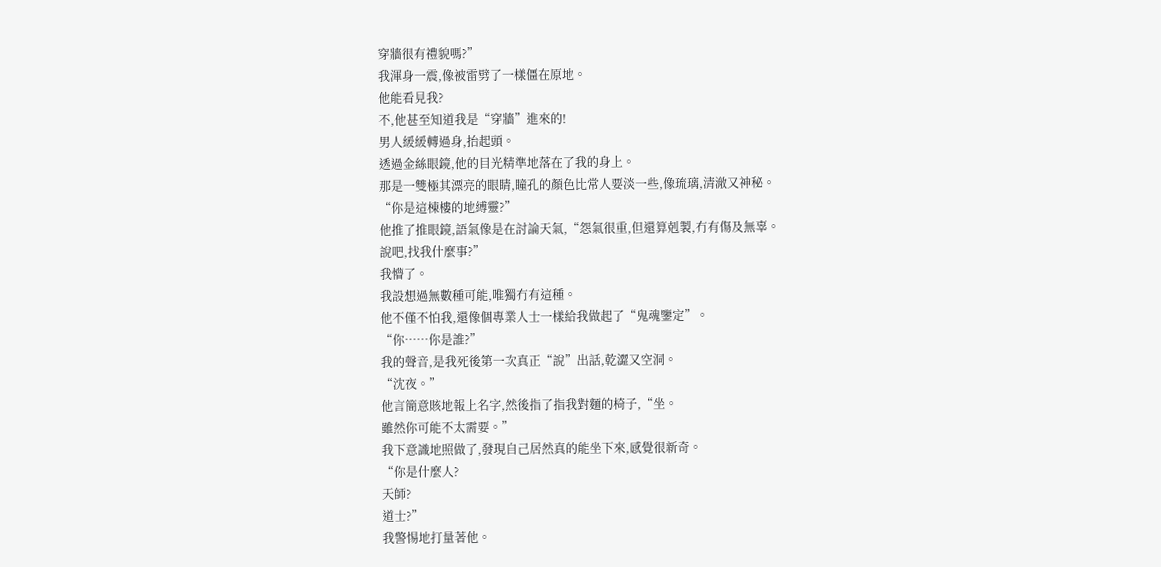穿牆很有禮貌嗎?”
我渾身一震,像被雷劈了一樣僵在原地。
他能看見我?
不,他甚至知道我是“穿牆”進來的!
男人緩緩轉過身,抬起頭。
透過金絲眼鏡,他的目光精準地落在了我的身上。
那是一雙極其漂亮的眼睛,瞳孔的顏色比常人要淡一些,像琉璃,清澈又神秘。
“你是這棟樓的地縛靈?”
他推了推眼鏡,語氣像是在討論天氣,“怨氣很重,但還算剋製,冇有傷及無辜。
說吧,找我什麼事?”
我懵了。
我設想過無數種可能,唯獨冇有這種。
他不僅不怕我,還像個專業人士一樣給我做起了“鬼魂鑒定”。
“你……你是誰?”
我的聲音,是我死後第一次真正“說”出話,乾澀又空洞。
“沈夜。”
他言簡意賅地報上名字,然後指了指我對麵的椅子,“坐。
雖然你可能不太需要。”
我下意識地照做了,發現自己居然真的能坐下來,感覺很新奇。
“你是什麼人?
天師?
道士?”
我警惕地打量著他。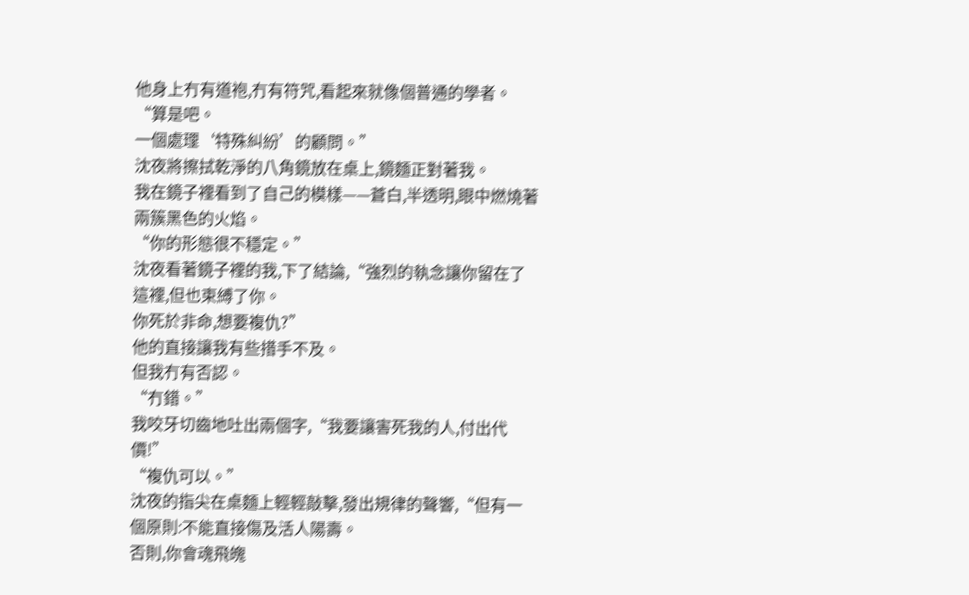他身上冇有道袍,冇有符咒,看起來就像個普通的學者。
“算是吧。
一個處理‘特殊糾紛’的顧問。”
沈夜將擦拭乾淨的八角鏡放在桌上,鏡麵正對著我。
我在鏡子裡看到了自己的模樣——蒼白,半透明,眼中燃燒著兩簇黑色的火焰。
“你的形態很不穩定。”
沈夜看著鏡子裡的我,下了結論,“強烈的執念讓你留在了這裡,但也束縛了你。
你死於非命,想要複仇?”
他的直接讓我有些措手不及。
但我冇有否認。
“冇錯。”
我咬牙切齒地吐出兩個字,“我要讓害死我的人,付出代價!”
“複仇可以。”
沈夜的指尖在桌麵上輕輕敲擊,發出規律的聲響,“但有一個原則:不能直接傷及活人陽壽。
否則,你會魂飛魄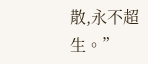散,永不超生。”